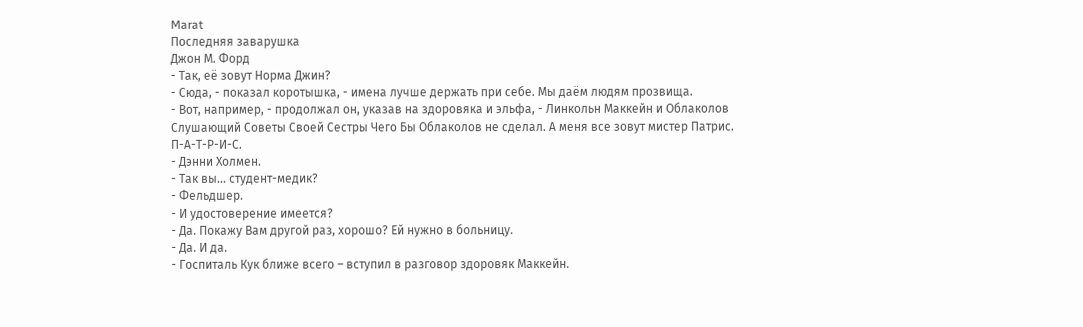Marat
Последняя заварушка
Джон М. Форд
- Так, её зовут Норма Джин?
- Сюда, - показал коротышка, - имена лучше держать при себе. Мы даём людям прозвища.
- Вот, например, - продолжал он, указав на здоровяка и эльфа, - Линкольн Маккейн и Облаколов Слушающий Советы Своей Сестры Чего Бы Облаколов не сделал. А меня все зовут мистер Патрис. П-А-Т-Р-И-С.
- Дэнни Холмен.
- Так вы... студент-медик?
- Фельдшер.
- И удостоверение имеется?
- Да. Покажу Вам другой раз, хорошо? Ей нужно в больницу.
- Да. И да.
- Госпиталь Кук ближе всего – вступил в разговор здоровяк Маккейн.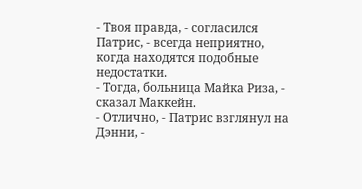- Твоя правда, - согласился Патрис, - всегда неприятно, когда находятся подобные недостатки.
- Тогда, больница Майка Риза, - сказал Маккейн.
- Отлично, - Патрис взглянул на Дэнни, -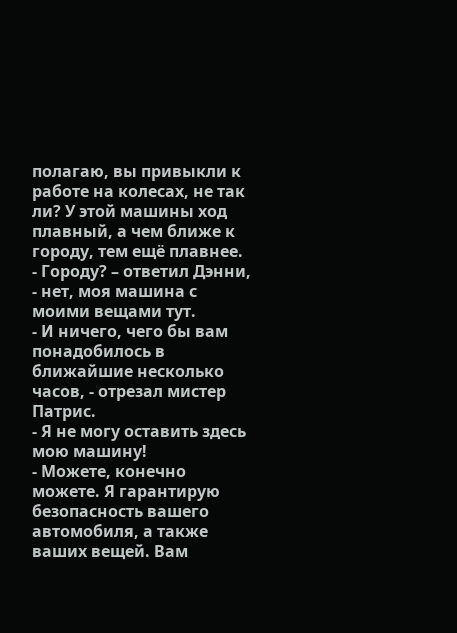полагаю, вы привыкли к работе на колесах, не так ли? У этой машины ход плавный, а чем ближе к городу, тем ещё плавнее.
- Городу? – ответил Дэнни, - нет, моя машина с моими вещами тут.
- И ничего, чего бы вам понадобилось в ближайшие несколько часов, - отрезал мистер Патрис.
- Я не могу оставить здесь мою машину!
- Можете, конечно можете. Я гарантирую безопасность вашего автомобиля, а также ваших вещей. Вам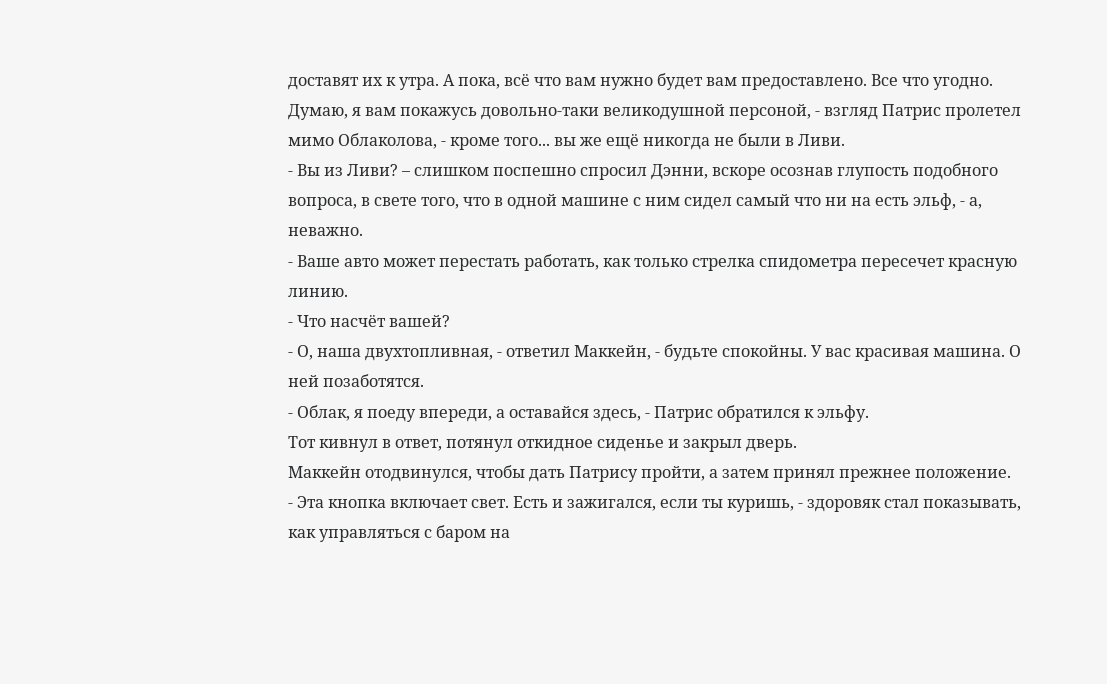доставят их к утра. А пока, всё что вам нужно будет вам предоставлено. Все что угодно. Думаю, я вам покажусь довольно-таки великодушной персоной, - взгляд Патрис пролетел мимо Облаколова, - кроме того... вы же ещё никогда не были в Ливи.
- Вы из Ливи? – слишком поспешно спросил Дэнни, вскоре осознав глупость подобного вопроса, в свете того, что в одной машине с ним сидел самый что ни на есть эльф, - а, неважно.
- Ваше авто может перестать работать, как только стрелка спидометра пересечет красную линию.
- Что насчёт вашей?
- О, наша двухтопливная, - ответил Маккейн, - будьте спокойны. У вас красивая машина. О ней позаботятся.
- Облак, я поеду впереди, а оставайся здесь, - Патрис обратился к эльфу.
Тот кивнул в ответ, потянул откидное сиденье и закрыл дверь.
Маккейн отодвинулся, чтобы дать Патрису пройти, а затем принял прежнее положение.
- Эта кнопка включает свет. Есть и зажигался, если ты куришь, - здоровяк стал показывать, как управляться с баром на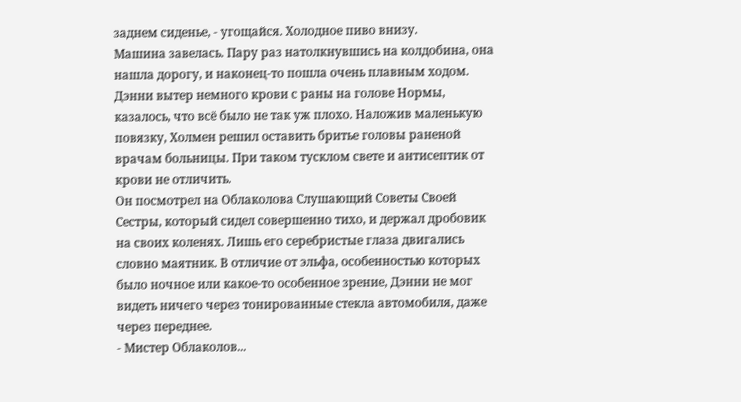заднем сиденье, - угощайся. Холодное пиво внизу.
Машина завелась. Пару раз натолкнувшись на колдобина, она нашла дорогу, и наконец-то пошла очень плавным ходом. Дэнни вытер немного крови с раны на голове Нормы, казалось, что всё было не так уж плохо. Наложив маленькую повязку, Холмен решил оставить бритье головы раненой врачам больницы. При таком тусклом свете и антисептик от крови не отличить.
Он посмотрел на Облаколова Слушающий Советы Своей Сестры, который сидел совершенно тихо, и держал дробовик на своих коленях. Лишь его серебристые глаза двигались словно маятник. В отличие от эльфа, особенностью которых было ночное или какое-то особенное зрение, Дэнни не мог видеть ничего через тонированные стекла автомобиля, даже через переднее.
- Мистер Облаколов...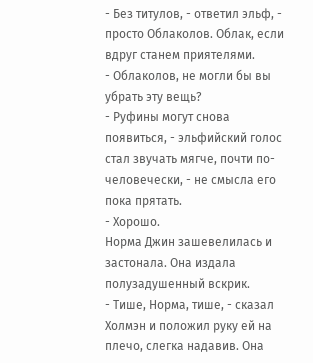- Без титулов, - ответил эльф, - просто Облаколов. Облак, если вдруг станем приятелями.
- Облаколов, не могли бы вы убрать эту вещь?
- Руфины могут снова появиться, - эльфийский голос стал звучать мягче, почти по-человечески, - не смысла его пока прятать.
- Хорошо.
Норма Джин зашевелилась и застонала. Она издала полузадушенный вскрик.
- Тише, Норма, тише, - сказал Холмэн и положил руку ей на плечо, слегка надавив. Она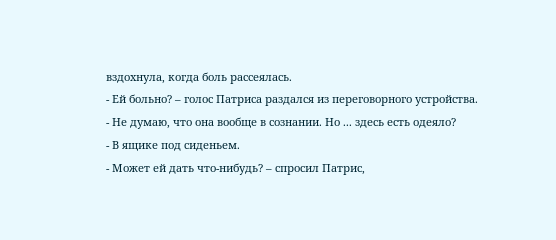вздохнула, когда боль рассеялась.
- Ей больно? – голос Патриса раздался из переговорного устройства.
- Не думаю, что она вообще в сознании. Но ... здесь есть одеяло?
- В ящике под сиденьем.
- Может ей дать что-нибудь? – спросил Патрис,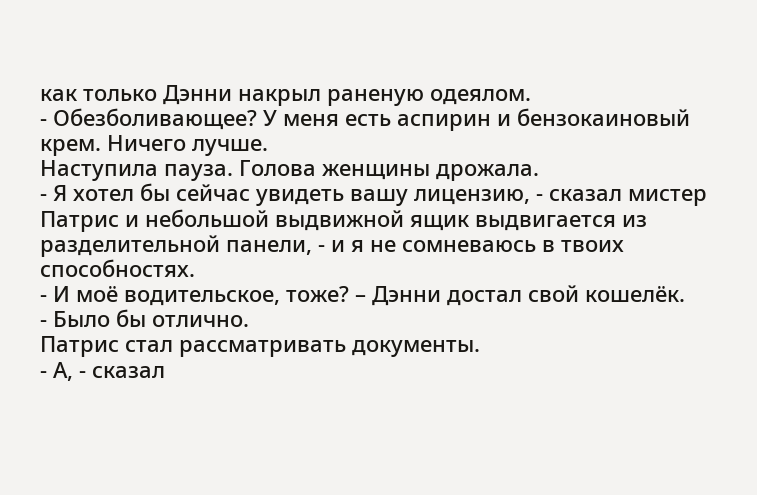как только Дэнни накрыл раненую одеялом.
- Обезболивающее? У меня есть аспирин и бензокаиновый крем. Ничего лучше.
Наступила пауза. Голова женщины дрожала.
- Я хотел бы сейчас увидеть вашу лицензию, - сказал мистер Патрис и небольшой выдвижной ящик выдвигается из разделительной панели, - и я не сомневаюсь в твоих способностях.
- И моё водительское, тоже? – Дэнни достал свой кошелёк.
- Было бы отлично.
Патрис стал рассматривать документы.
- А, - сказал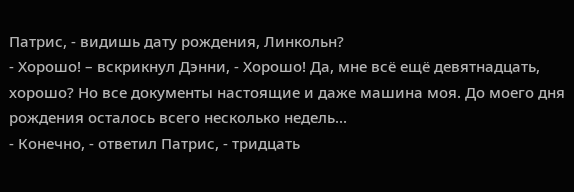Патрис, - видишь дату рождения, Линкольн?
- Хорошо! – вскрикнул Дэнни, - Хорошо! Да, мне всё ещё девятнадцать, хорошо? Но все документы настоящие и даже машина моя. До моего дня рождения осталось всего несколько недель...
- Конечно, - ответил Патрис, - тридцать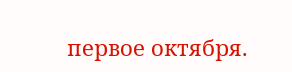первое октября.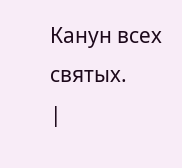Канун всех святых.
|